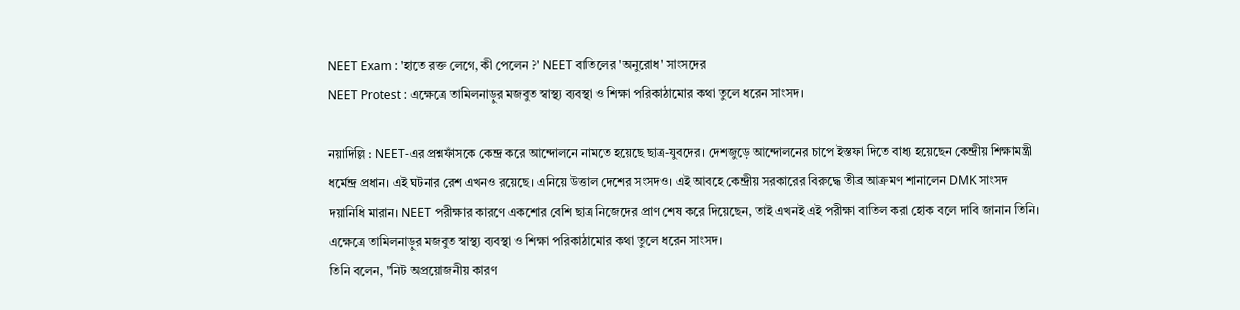NEET Exam : 'হাতে রক্ত লেগে, কী পেলেন ?' NEET বাতিলের 'অনুরোধ' সাংসদের
NEET Protest : এক্ষেত্রে তামিলনাড়ুর মজবুত স্বাস্থ্য ব্যবস্থা ও শিক্ষা পরিকাঠামোর কথা তুলে ধরেন সাংসদ।

নয়াদিল্লি : NEET-এর প্রশ্নফাঁসকে কেন্দ্র করে আন্দোলনে নামতে হয়েছে ছাত্র-যুবদের। দেশজুড়ে আন্দোলনের চাপে ইস্তফা দিতে বাধ্য হয়েছেন কেন্দ্রীয় শিক্ষামন্ত্রী ধর্মেন্দ্র প্রধান। এই ঘটনার রেশ এখনও রয়েছে। এনিয়ে উত্তাল দেশের সংসদও। এই আবহে কেন্দ্রীয় সরকারের বিরুদ্ধে তীব্র আক্রমণ শানালেন DMK সাংসদ দয়ানিধি মারান। NEET পরীক্ষার কারণে একশোর বেশি ছাত্র নিজেদের প্রাণ শেষ করে দিয়েছেন, তাই এখনই এই পরীক্ষা বাতিল করা হোক বলে দাবি জানান তিনি। এক্ষেত্রে তামিলনাড়ুর মজবুত স্বাস্থ্য ব্যবস্থা ও শিক্ষা পরিকাঠামোর কথা তুলে ধরেন সাংসদ।
তিনি বলেন, "নিট অপ্রয়োজনীয় কারণ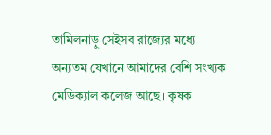তামিলনাড়ু সেইসব রাজ্যের মধ্যে অন্যতম যেখানে আমাদের বেশি সংখ্যক মেডিক্যাল কলেজ আছে। কৃষক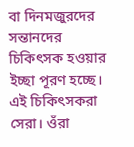বা দিনমজুরদের সন্তানদের চিকিৎসক হওয়ার ইচ্ছা পূরণ হচ্ছে। এই চিকিৎসকরা সেরা। ওঁরা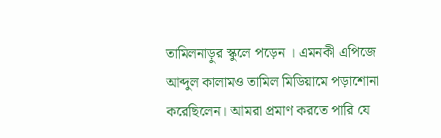তামিলনাড়ুর স্কুলে পড়েন । এমনকী এপিজে আব্দুল কালামও তামিল মিডিয়ামে পড়াশোনা করেছিলেন। আমরা প্রমাণ করতে পারি যে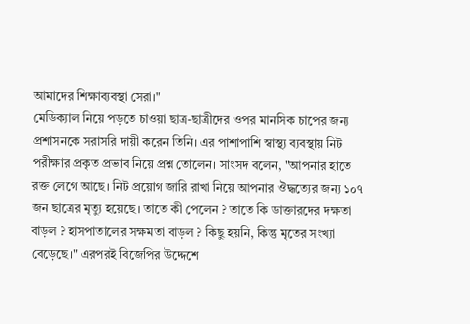আমাদের শিক্ষাব্যবস্থা সেরা।"
মেডিক্যাল নিয়ে পড়তে চাওয়া ছাত্র-ছাত্রীদের ওপর মানসিক চাপের জন্য প্রশাসনকে সরাসরি দায়ী করেন তিনি। এর পাশাপাশি স্বাস্থ্য ব্যবস্থায় নিট পরীক্ষার প্রকৃত প্রভাব নিয়ে প্রশ্ন তোলেন। সাংসদ বলেন, "আপনার হাতে রক্ত লেগে আছে। নিট প্রয়োগ জারি রাখা নিয়ে আপনার ঔদ্ধত্যের জন্য ১০৭ জন ছাত্রের মৃত্যু হয়েছে। তাতে কী পেলেন ? তাতে কি ডাক্তারদের দক্ষতা বাড়ল ? হাসপাতালের সক্ষমতা বাড়ল ? কিছু হয়নি, কিন্তু মৃতের সংখ্যা বেড়েছে।" এরপরই বিজেপির উদ্দেশে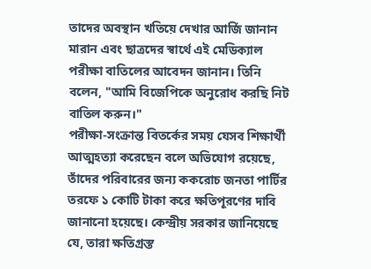তাদের অবস্থান খতিয়ে দেখার আর্জি জানান মারান এবং ছাত্রদের স্বার্থে এই মেডিক্যাল পরীক্ষা বাতিলের আবেদন জানান। তিনি বলেন, "আমি বিজেপিকে অনুরোধ করছি নিট বাতিল করুন।"
পরীক্ষা-সংক্রান্ত বিতর্কের সময় যেসব শিক্ষার্থী আত্মহত্যা করেছেন বলে অভিযোগ রয়েছে, তাঁদের পরিবারের জন্য ককরোচ জনতা পার্টির তরফে ১ কোটি টাকা করে ক্ষতিপূরণের দাবি জানানো হয়েছে। কেন্দ্রীয় সরকার জানিয়েছে যে, তারা ক্ষতিগ্রস্ত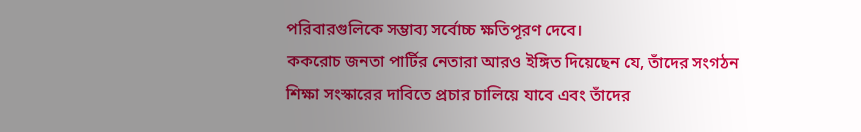পরিবারগুলিকে সম্ভাব্য সর্বোচ্চ ক্ষতিপূরণ দেবে।
ককরোচ জনতা পার্টির নেতারা আরও ইঙ্গিত দিয়েছেন যে, তাঁদের সংগঠন শিক্ষা সংস্কারের দাবিতে প্রচার চালিয়ে যাবে এবং তাঁদের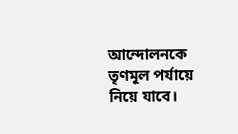আন্দোলনকে তৃণমূল পর্যায়ে নিয়ে যাবে।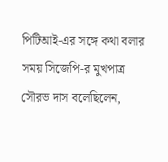পিটিআই-এর সঙ্গে কথা বলার সময় সিজেপি-র মুখপাত্র সৌরভ দাস বলেছিলেন,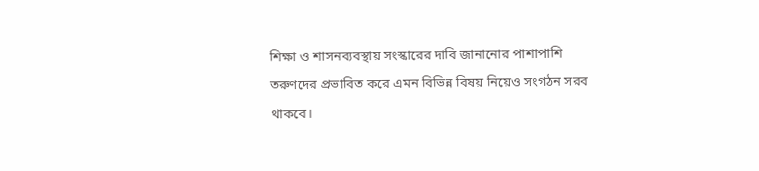শিক্ষা ও শাসনব্যবস্থায় সংস্কারের দাবি জানানোর পাশাপাশি তরুণদের প্রভাবিত করে এমন বিভিন্ন বিষয় নিয়েও সংগঠন সরব থাকবে।